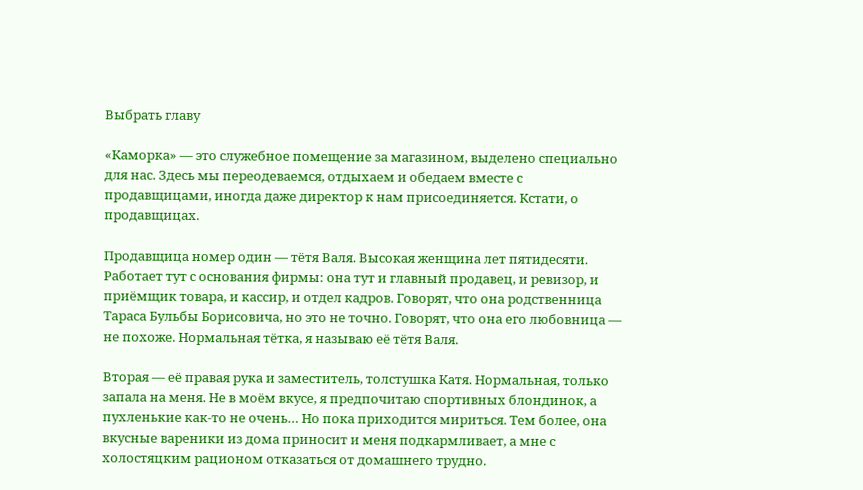Выбрать главу

«Каморка» — это служебное помещение за магазином, выделено специально для нас. Здесь мы переодеваемся, отдыхаем и обедаем вместе с продавщицами, иногда даже директор к нам присоединяется. Кстати, о продавщицах.

Продавщица номер один — тётя Валя. Высокая женщина лет пятидесяти. Работает тут с основания фирмы: она тут и главный продавец, и ревизор, и приёмщик товара, и кассир, и отдел кадров. Говорят, что она родственница Тараса Бульбы Борисовича, но это не точно. Говорят, что она его любовница — не похоже. Нормальная тётка, я называю её тётя Валя.

Вторая — её правая рука и заместитель, толстушка Катя. Нормальная, только запала на меня. Не в моём вкусе, я предпочитаю спортивных блондинок, а пухленькие как-то не очень… Но пока приходится мириться. Тем более, она вкусные вареники из дома приносит и меня подкармливает, а мне с холостяцким рационом отказаться от домашнего трудно.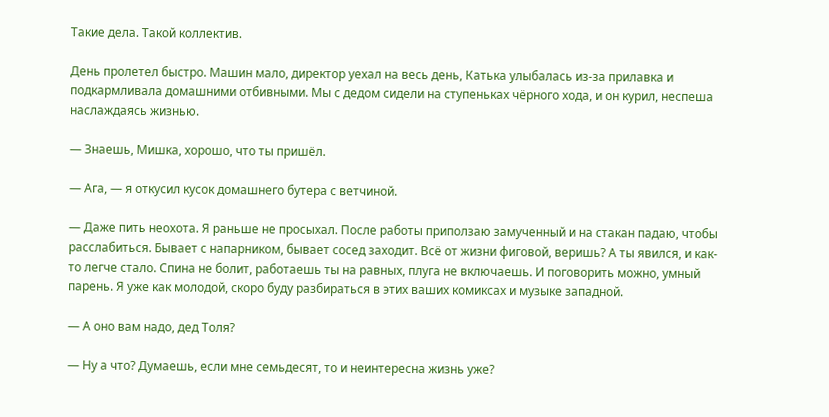Такие дела. Такой коллектив.

День пролетел быстро. Машин мало, директор уехал на весь день, Катька улыбалась из-за прилавка и подкармливала домашними отбивными. Мы с дедом сидели на ступеньках чёрного хода, и он курил, неспеша наслаждаясь жизнью.

— Знаешь, Мишка, хорошо, что ты пришёл.

— Ага, — я откусил кусок домашнего бутера с ветчиной.

— Даже пить неохота. Я раньше не просыхал. После работы приползаю замученный и на стакан падаю, чтобы расслабиться. Бывает с напарником, бывает сосед заходит. Всё от жизни фиговой, веришь? А ты явился, и как-то легче стало. Спина не болит, работаешь ты на равных, плуга не включаешь. И поговорить можно, умный парень. Я уже как молодой, скоро буду разбираться в этих ваших комиксах и музыке западной.

— А оно вам надо, дед Толя?

— Ну а что? Думаешь, если мне семьдесят, то и неинтересна жизнь уже?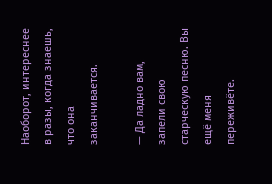Наоборот, интереснее в разы, когда знаешь, что она заканчивается.

— Да ладно вам, запели свою старческую песню. Вы ещё меня переживёте.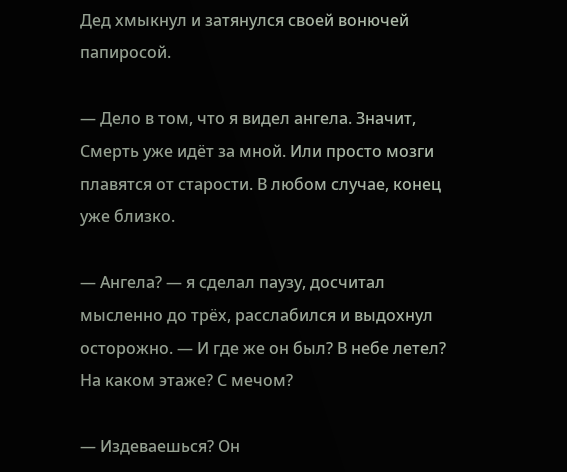Дед хмыкнул и затянулся своей вонючей папиросой.

— Дело в том, что я видел ангела. Значит, Смерть уже идёт за мной. Или просто мозги плавятся от старости. В любом случае, конец уже близко.

— Ангела? — я сделал паузу, досчитал мысленно до трёх, расслабился и выдохнул осторожно. — И где же он был? В небе летел? На каком этаже? С мечом?

— Издеваешься? Он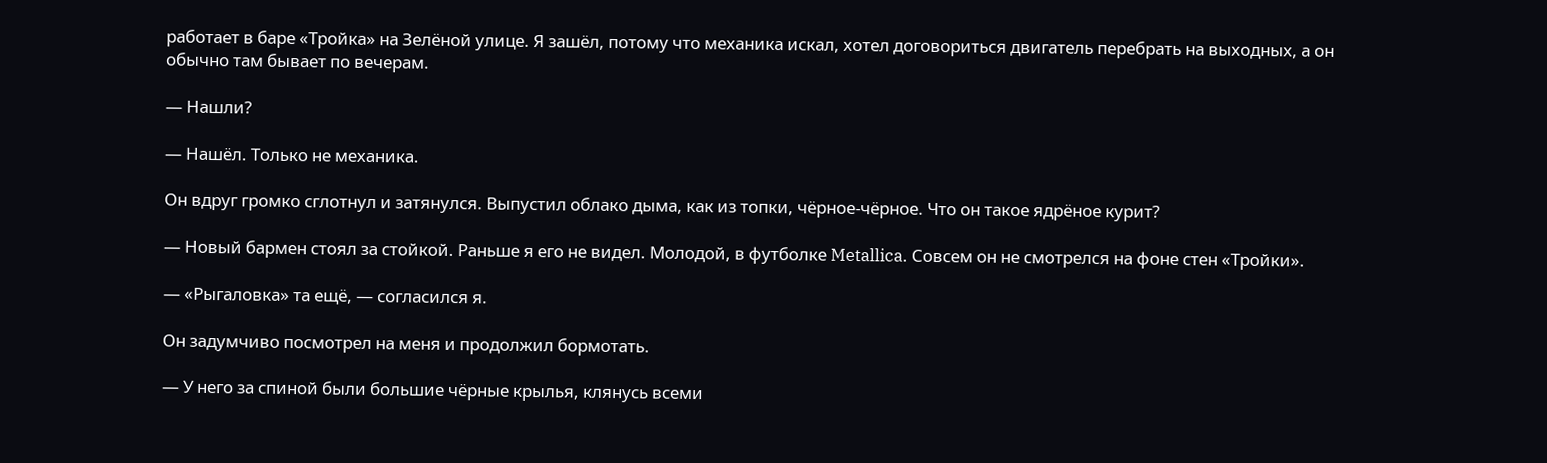работает в баре «Тройка» на Зелёной улице. Я зашёл, потому что механика искал, хотел договориться двигатель перебрать на выходных, а он обычно там бывает по вечерам.

— Нашли?

— Нашёл. Только не механика.

Он вдруг громко сглотнул и затянулся. Выпустил облако дыма, как из топки, чёрное-чёрное. Что он такое ядрёное курит?

— Новый бармен стоял за стойкой. Раньше я его не видел. Молодой, в футболке Metallica. Совсем он не смотрелся на фоне стен «Тройки».

— «Рыгаловка» та ещё, — согласился я.

Он задумчиво посмотрел на меня и продолжил бормотать.

— У него за спиной были большие чёрные крылья, клянусь всеми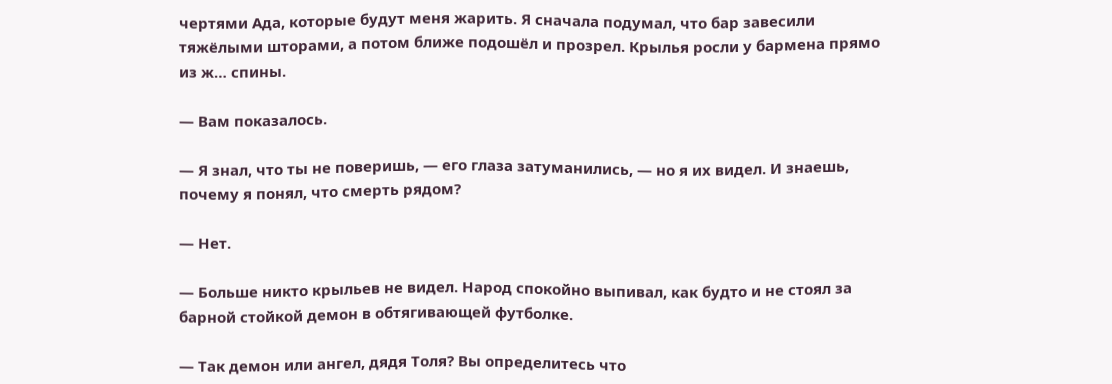чертями Ада, которые будут меня жарить. Я сначала подумал, что бар завесили тяжёлыми шторами, а потом ближе подошёл и прозрел. Крылья росли у бармена прямо из ж… спины.

— Вам показалось.

— Я знал, что ты не поверишь, — его глаза затуманились, — но я их видел. И знаешь, почему я понял, что смерть рядом?

— Нет.

— Больше никто крыльев не видел. Народ спокойно выпивал, как будто и не стоял за барной стойкой демон в обтягивающей футболке.

— Так демон или ангел, дядя Толя? Вы определитесь что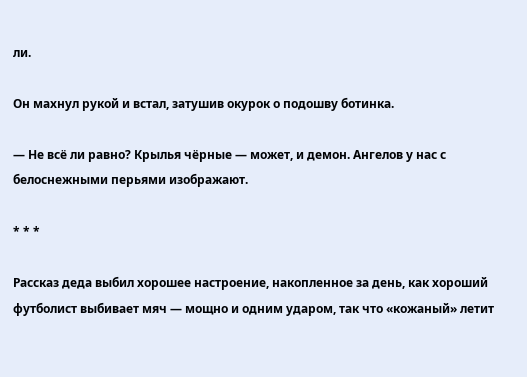ли.

Он махнул рукой и встал, затушив окурок о подошву ботинка.

— Не всё ли равно? Крылья чёрные — может, и демон. Ангелов у нас с белоснежными перьями изображают.

* * *

Рассказ деда выбил хорошее настроение, накопленное за день, как хороший футболист выбивает мяч — мощно и одним ударом, так что «кожаный» летит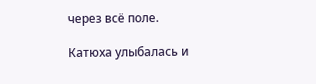через всё поле.

Катюха улыбалась и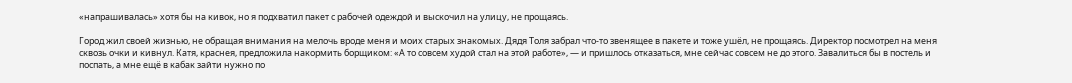«напрашивалась» хотя бы на кивок, но я подхватил пакет с рабочей одеждой и выскочил на улицу, не прощаясь.

Город жил своей жизнью, не обращая внимания на мелочь вроде меня и моих старых знакомых. Дядя Толя забрал что-то звенящее в пакете и тоже ушёл, не прощаясь. Директор посмотрел на меня сквозь очки и кивнул. Катя, краснея, предложила накормить борщиком: «А то совсем худой стал на этой работе», — и пришлось отказаться, мне сейчас совсем не до этого. Завалиться бы в постель и поспать, а мне ещё в кабак зайти нужно по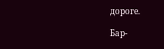дороге.

Бар-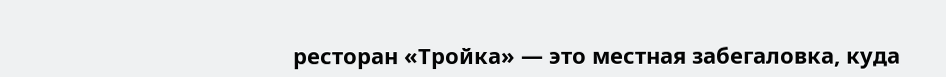ресторан «Тройка» — это местная забегаловка, куда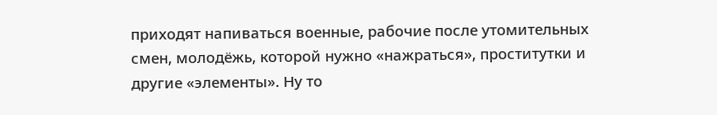приходят напиваться военные, рабочие после утомительных смен, молодёжь, которой нужно «нажраться», проститутки и другие «элементы». Ну то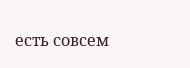есть совсем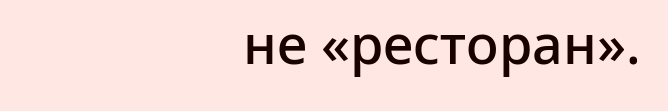не «ресторан».